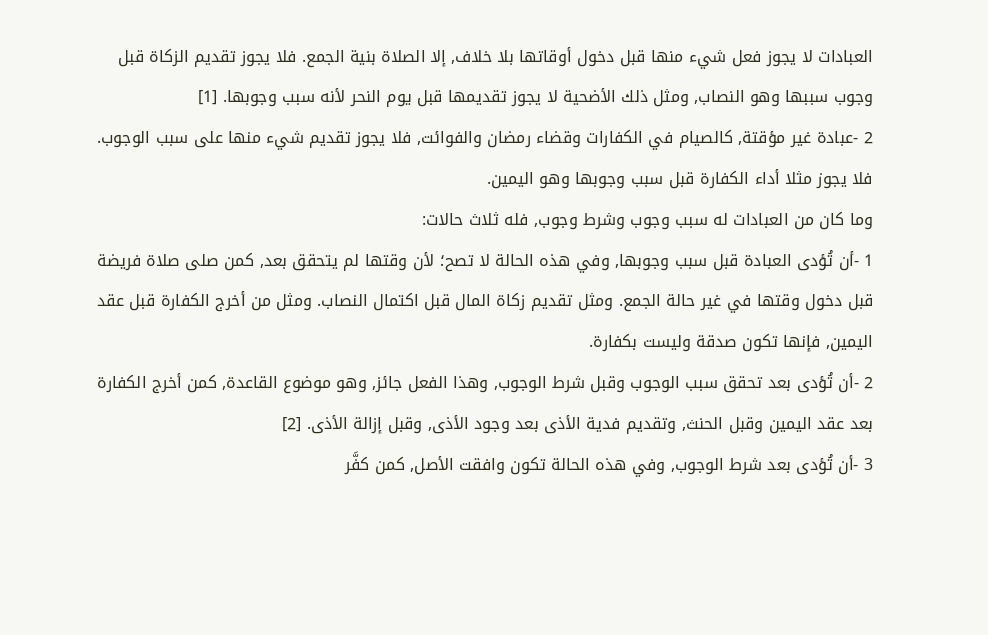العبادات لا يجوز فعل شيء منها قبل دخول أوقاتها بلا خلاف, إلا الصلاة بنية الجمع. فلا يجوز تقديم الزكاة قبل وجوب سببها وهو النصاب, ومثل ذلك الأضحية لا يجوز تقديمها قبل يوم النحر لأنه سبب وجوبها. [1]
2 -عبادة غير مؤقتة, كالصيام في الكفارات وقضاء رمضان والفوائت, فلا يجوز تقديم شيء منها على سبب الوجوب. فلا يجوز مثلا أداء الكفارة قبل سبب وجوبها وهو اليمين.
وما كان من العبادات له سبب وجوب وشرط وجوب, فله ثلاث حالات:
1 -أن تُؤدى العبادة قبل سبب وجوبها, وفي هذه الحالة لا تصح؛ لأن وقتها لم يتحقق بعد, كمن صلى صلاة فريضة قبل دخول وقتها في غير حالة الجمع. ومثل تقديم زكاة المال قبل اكتمال النصاب. ومثل من أخرج الكفارة قبل عقد اليمين, فإنها تكون صدقة وليست بكفارة.
2 -أن تُؤدى بعد تحقق سبب الوجوب وقبل شرط الوجوب, وهذا الفعل جائز, وهو موضوع القاعدة, كمن أخرج الكفارة بعد عقد اليمين وقبل الحنث, وتقديم فدية الأذى بعد وجود الأذى, وقبل إزالة الأذى. [2]
3 -أن تُؤدى بعد شرط الوجوب, وفي هذه الحالة تكون وافقت الأصل, كمن كفَّر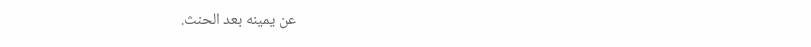عن يمينه بعد الحنث.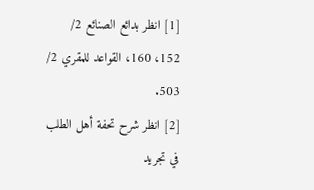[1] انظر بدائع الصنائع 2/ 152، 160، القواعد للمقري 2/ 503.
[2] انظر شرح تحفة أهل الطلب في تجريد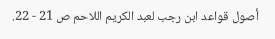أصول قواعد ابن رجب لعبد الكريم اللاحم ص 21 - 22.